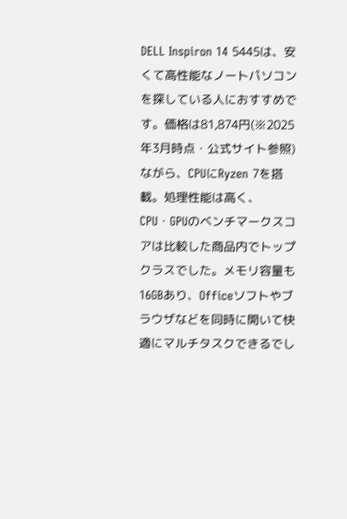DELL Inspiron 14 5445は、安くて高性能なノートパソコンを探している人におすすめです。価格は81,874円(※2025年3月時点・公式サイト参照)ながら、CPUにRyzen 7を搭載。処理性能は高く、CPU・GPUのベンチマークスコアは比較した商品内でトップクラスでした。メモリ容量も16GBあり、Officeソフトやブラウザなどを同時に開いて快適にマルチタスクできるでし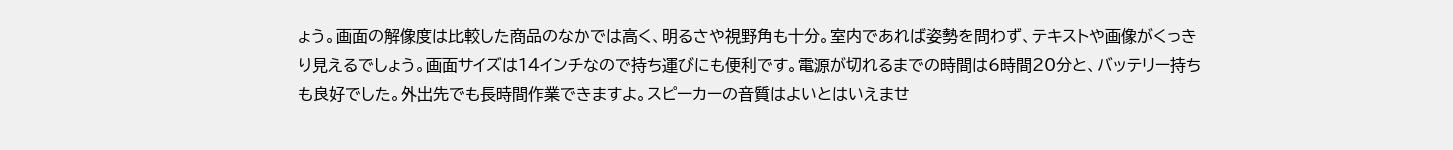ょう。画面の解像度は比較した商品のなかでは高く、明るさや視野角も十分。室内であれば姿勢を問わず、テキストや画像がくっきり見えるでしょう。画面サイズは14インチなので持ち運びにも便利です。電源が切れるまでの時間は6時間20分と、バッテリー持ちも良好でした。外出先でも長時間作業できますよ。スピーカーの音質はよいとはいえませ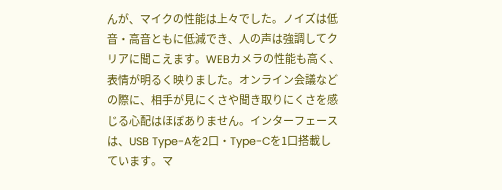んが、マイクの性能は上々でした。ノイズは低音・高音ともに低減でき、人の声は強調してクリアに聞こえます。WEBカメラの性能も高く、表情が明るく映りました。オンライン会議などの際に、相手が見にくさや聞き取りにくさを感じる心配はほぼありません。インターフェースは、USB Type-Aを2口・Type-Cを1口搭載しています。マ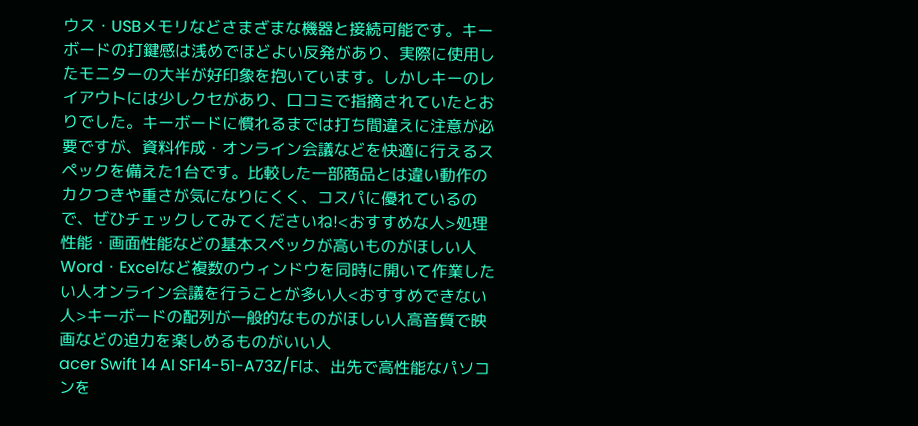ウス・USBメモリなどさまざまな機器と接続可能です。キーボードの打鍵感は浅めでほどよい反発があり、実際に使用したモニターの大半が好印象を抱いています。しかしキーのレイアウトには少しクセがあり、口コミで指摘されていたとおりでした。キーボードに慣れるまでは打ち間違えに注意が必要ですが、資料作成・オンライン会議などを快適に行えるスペックを備えた1台です。比較した一部商品とは違い動作のカクつきや重さが気になりにくく、コスパに優れているので、ぜひチェックしてみてくださいね!<おすすめな人>処理性能・画面性能などの基本スペックが高いものがほしい人Word・Excelなど複数のウィンドウを同時に開いて作業したい人オンライン会議を行うことが多い人<おすすめできない人>キーボードの配列が一般的なものがほしい人高音質で映画などの迫力を楽しめるものがいい人
acer Swift 14 AI SF14-51-A73Z/Fは、出先で高性能なパソコンを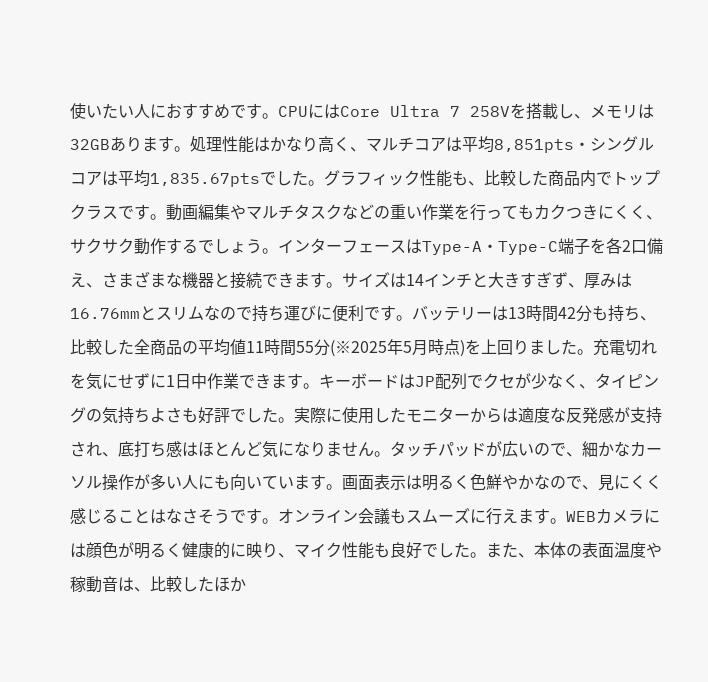使いたい人におすすめです。CPUにはCore Ultra 7 258Vを搭載し、メモリは32GBあります。処理性能はかなり高く、マルチコアは平均8,851pts・シングルコアは平均1,835.67ptsでした。グラフィック性能も、比較した商品内でトップクラスです。動画編集やマルチタスクなどの重い作業を行ってもカクつきにくく、サクサク動作するでしょう。インターフェースはType-A・Type-C端子を各2口備え、さまざまな機器と接続できます。サイズは14インチと大きすぎず、厚みは16.76mmとスリムなので持ち運びに便利です。バッテリーは13時間42分も持ち、比較した全商品の平均値11時間55分(※2025年5月時点)を上回りました。充電切れを気にせずに1日中作業できます。キーボードはJP配列でクセが少なく、タイピングの気持ちよさも好評でした。実際に使用したモニターからは適度な反発感が支持され、底打ち感はほとんど気になりません。タッチパッドが広いので、細かなカーソル操作が多い人にも向いています。画面表示は明るく色鮮やかなので、見にくく感じることはなさそうです。オンライン会議もスムーズに行えます。WEBカメラには顔色が明るく健康的に映り、マイク性能も良好でした。また、本体の表面温度や稼動音は、比較したほか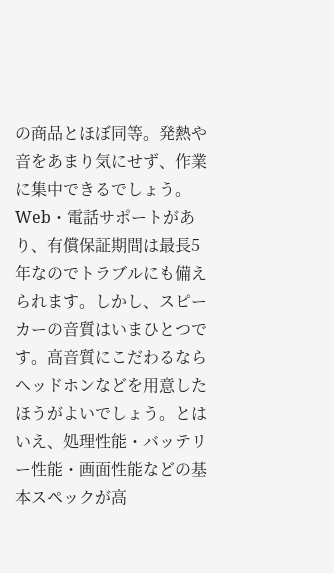の商品とほぼ同等。発熱や音をあまり気にせず、作業に集中できるでしょう。Web・電話サポートがあり、有償保証期間は最長5年なのでトラブルにも備えられます。しかし、スピーカーの音質はいまひとつです。高音質にこだわるならヘッドホンなどを用意したほうがよいでしょう。とはいえ、処理性能・バッテリー性能・画面性能などの基本スペックが高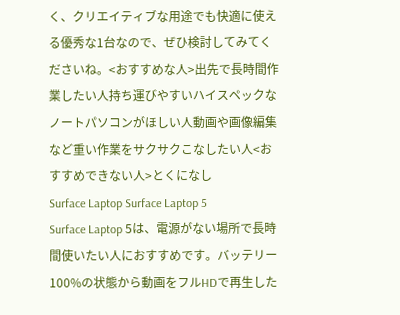く、クリエイティブな用途でも快適に使える優秀な1台なので、ぜひ検討してみてくださいね。<おすすめな人>出先で長時間作業したい人持ち運びやすいハイスペックなノートパソコンがほしい人動画や画像編集など重い作業をサクサクこなしたい人<おすすめできない人>とくになし
Surface Laptop Surface Laptop 5
Surface Laptop 5は、電源がない場所で長時間使いたい人におすすめです。バッテリー100%の状態から動画をフルHDで再生した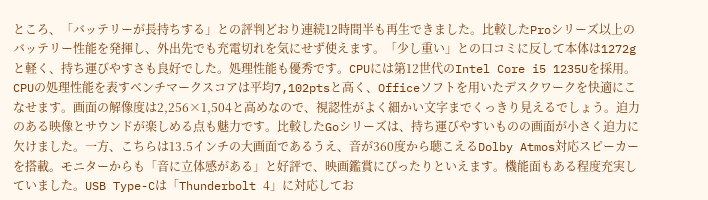ところ、「バッテリーが長持ちする」との評判どおり連続12時間半も再生できました。比較したProシリーズ以上のバッテリー性能を発揮し、外出先でも充電切れを気にせず使えます。「少し重い」との口コミに反して本体は1272gと軽く、持ち運びやすさも良好でした。処理性能も優秀です。CPUには第12世代のIntel Core i5 1235Uを採用。CPUの処理性能を表すベンチマークスコアは平均7,102ptsと高く、Officeソフトを用いたデスクワークを快適にこなせます。画面の解像度は2,256×1,504と高めなので、視認性がよく細かい文字までくっきり見えるでしょう。迫力のある映像とサウンドが楽しめる点も魅力です。比較したGoシリーズは、持ち運びやすいものの画面が小さく迫力に欠けました。一方、こちらは13.5インチの大画面であるうえ、音が360度から聴こえるDolby Atmos対応スピーカーを搭載。モニターからも「音に立体感がある」と好評で、映画鑑賞にぴったりといえます。機能面もある程度充実していました。USB Type-Cは「Thunderbolt 4」に対応してお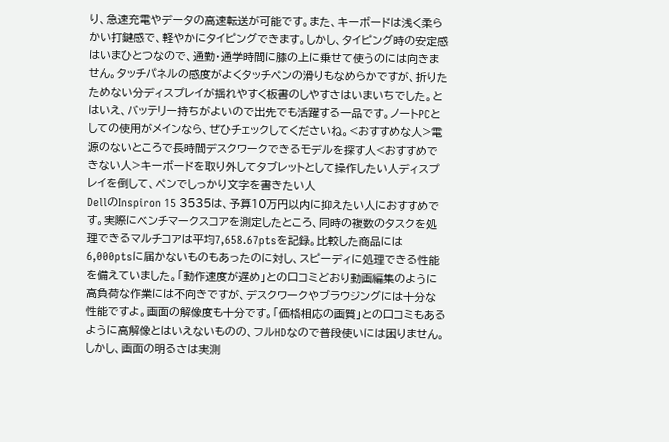り、急速充電やデータの高速転送が可能です。また、キーボードは浅く柔らかい打鍵感で、軽やかにタイピングできます。しかし、タイピング時の安定感はいまひとつなので、通勤・通学時間に膝の上に乗せて使うのには向きません。タッチパネルの感度がよくタッチペンの滑りもなめらかですが、折りたためない分ディスプレイが揺れやすく板書のしやすさはいまいちでした。とはいえ、バッテリー持ちがよいので出先でも活躍する一品です。ノートPCとしての使用がメインなら、ぜひチェックしてくださいね。<おすすめな人>電源のないところで長時間デスクワークできるモデルを探す人<おすすめできない人>キーボードを取り外してタブレットとして操作したい人ディスプレイを倒して、ペンでしっかり文字を書きたい人
DellのInspiron 15 3535は、予算10万円以内に抑えたい人におすすめです。実際にベンチマークスコアを測定したところ、同時の複数のタスクを処理できるマルチコアは平均7,658.67ptsを記録。比較した商品には6,000ptsに届かないものもあったのに対し、スピーディに処理できる性能を備えていました。「動作速度が遅め」との口コミどおり動画編集のように高負荷な作業には不向きですが、デスクワークやブラウジングには十分な性能ですよ。画面の解像度も十分です。「価格相応の画質」との口コミもあるように高解像とはいえないものの、フルHDなので普段使いには困りません。しかし、画面の明るさは実測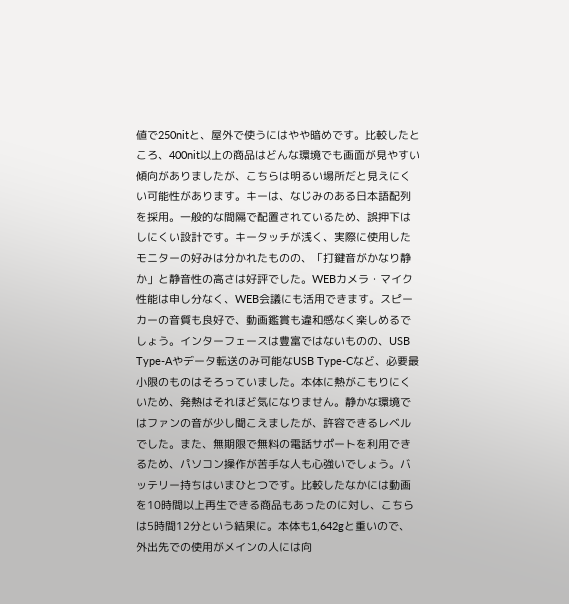値で250nitと、屋外で使うにはやや暗めです。比較したところ、400nit以上の商品はどんな環境でも画面が見やすい傾向がありましたが、こちらは明るい場所だと見えにくい可能性があります。キーは、なじみのある日本語配列を採用。一般的な間隔で配置されているため、誤押下はしにくい設計です。キータッチが浅く、実際に使用したモニターの好みは分かれたものの、「打鍵音がかなり静か」と静音性の高さは好評でした。WEBカメラ・マイク性能は申し分なく、WEB会議にも活用できます。スピーカーの音質も良好で、動画鑑賞も違和感なく楽しめるでしょう。インターフェースは豊富ではないものの、USB Type-Aやデータ転送のみ可能なUSB Type-Cなど、必要最小限のものはそろっていました。本体に熱がこもりにくいため、発熱はそれほど気になりません。静かな環境ではファンの音が少し聞こえましたが、許容できるレベルでした。また、無期限で無料の電話サポートを利用できるため、パソコン操作が苦手な人も心強いでしょう。バッテリー持ちはいまひとつです。比較したなかには動画を10時間以上再生できる商品もあったのに対し、こちらは5時間12分という結果に。本体も1,642gと重いので、外出先での使用がメインの人には向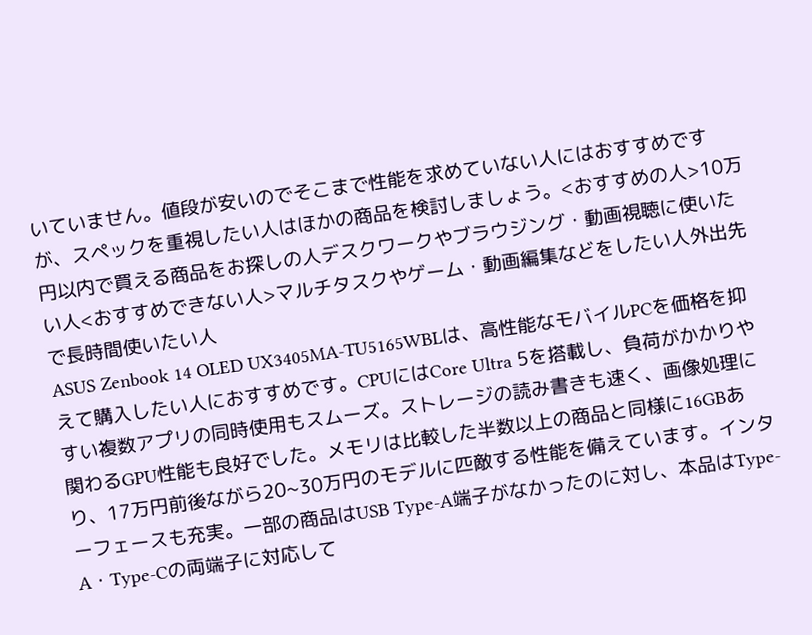いていません。値段が安いのでそこまで性能を求めていない人にはおすすめですが、スペックを重視したい人はほかの商品を検討しましょう。<おすすめの人>10万円以内で買える商品をお探しの人デスクワークやブラウジング・動画視聴に使いたい人<おすすめできない人>マルチタスクやゲーム・動画編集などをしたい人外出先で長時間使いたい人
ASUS Zenbook 14 OLED UX3405MA-TU5165WBLは、高性能なモバイルPCを価格を抑えて購入したい人におすすめです。CPUにはCore Ultra 5を搭載し、負荷がかかりやすい複数アプリの同時使用もスムーズ。ストレージの読み書きも速く、画像処理に関わるGPU性能も良好でした。メモリは比較した半数以上の商品と同様に16GBあり、17万円前後ながら20~30万円のモデルに匹敵する性能を備えています。インターフェースも充実。一部の商品はUSB Type-A端子がなかったのに対し、本品はType-A・Type-Cの両端子に対応して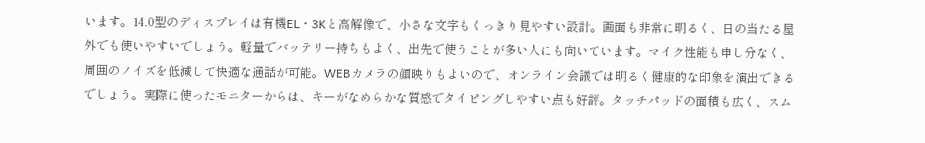います。14.0型のディスプレイは有機EL・3Kと高解像で、小さな文字もくっきり見やすい設計。画面も非常に明るく、日の当たる屋外でも使いやすいでしょう。軽量でバッテリー持ちもよく、出先で使うことが多い人にも向いています。マイク性能も申し分なく、周囲のノイズを低減して快適な通話が可能。WEBカメラの顔映りもよいので、オンライン会議では明るく健康的な印象を演出できるでしょう。実際に使ったモニターからは、キーがなめらかな質感でタイピングしやすい点も好評。タッチパッドの面積も広く、スム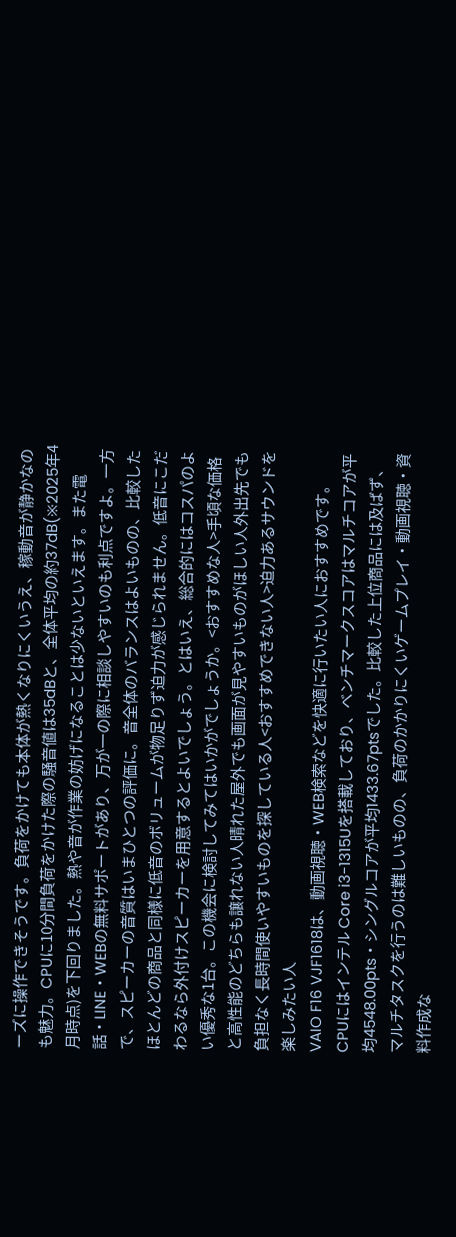ーズに操作できそうです。負荷をかけても本体が熱くなりにくいうえ、稼動音が静かなのも魅力。CPUに10分間負荷をかけた際の騒音値は35dBと、全体平均の約37dB(※2025年4月時点)を下回りました。熱や音が作業の妨げになることは少ないといえます。また電話・LINE・WEBの無料サポートがあり、万が一の際に相談しやすいのも利点ですよ。一方で、スピーカーの音質はいまひとつの評価に。音全体のバランスはよいものの、比較したほとんどの商品と同様に低音のボリュームが物足りず迫力が感じられません。低音にこだわるなら外付けスピーカーを用意するとよいでしょう。とはいえ、総合的にはコスパのよい優秀な1台。この機会に検討してみてはいかがでしょうか。<おすすめな人>手頃な価格と高性能のどちらも譲れない人晴れた屋外でも画面が見やすいものがほしい人外出先でも負担なく長時間使いやすいものを探している人<おすすめできない人>迫力あるサウンドを楽しみたい人
VAIO F16 VJF1618は、動画視聴・WEB検索などを快適に行いたい人におすすめです。CPUにはインテル Core i3-1315Uを搭載しており、ベンチマークスコアはマルチコアが平均4548.00pts・シングルコアが平均1433.67ptsでした。比較した上位商品には及ばず、マルチタスクを行うのは難しいものの、負荷のかかりにくいゲームプレイ・動画視聴・資料作成な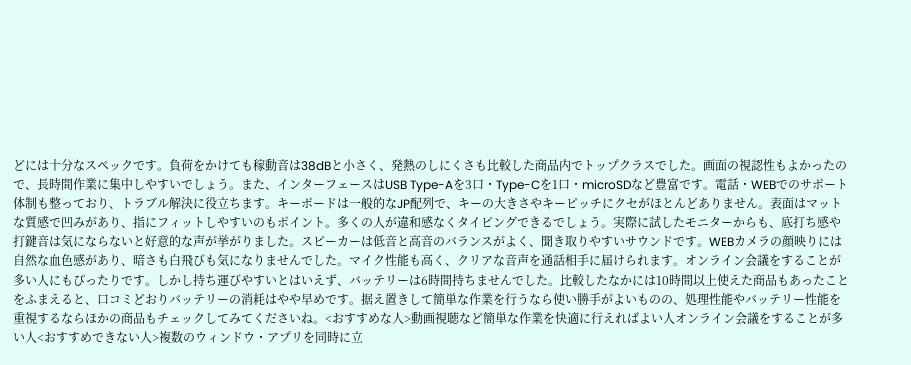どには十分なスペックです。負荷をかけても稼動音は38dBと小さく、発熱のしにくさも比較した商品内でトップクラスでした。画面の視認性もよかったので、長時間作業に集中しやすいでしょう。また、インターフェースはUSB Type-Aを3口・Type-Cを1口・microSDなど豊富です。電話・WEBでのサポート体制も整っており、トラブル解決に役立ちます。キーボードは一般的なJP配列で、キーの大きさやキーピッチにクセがほとんどありません。表面はマットな質感で凹みがあり、指にフィットしやすいのもポイント。多くの人が違和感なくタイピングできるでしょう。実際に試したモニターからも、底打ち感や打鍵音は気にならないと好意的な声が挙がりました。スピーカーは低音と高音のバランスがよく、聞き取りやすいサウンドです。WEBカメラの顔映りには自然な血色感があり、暗さも白飛びも気になりませんでした。マイク性能も高く、クリアな音声を通話相手に届けられます。オンライン会議をすることが多い人にもぴったりです。しかし持ち運びやすいとはいえず、バッテリーは6時間持ちませんでした。比較したなかには10時間以上使えた商品もあったことをふまえると、口コミどおりバッテリーの消耗はやや早めです。据え置きして簡単な作業を行うなら使い勝手がよいものの、処理性能やバッテリー性能を重視するならほかの商品もチェックしてみてくださいね。<おすすめな人>動画視聴など簡単な作業を快適に行えればよい人オンライン会議をすることが多い人<おすすめできない人>複数のウィンドウ・アプリを同時に立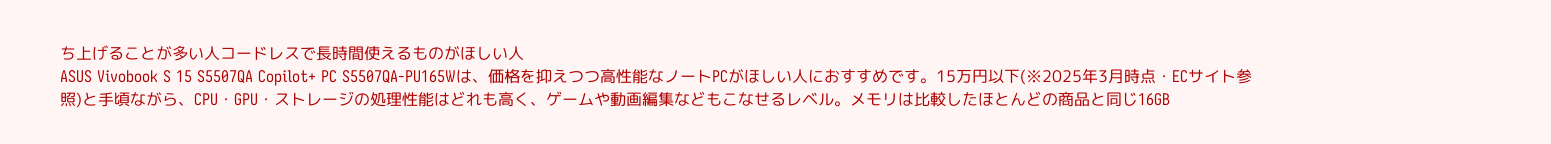ち上げることが多い人コードレスで長時間使えるものがほしい人
ASUS Vivobook S 15 S5507QA Copilot+ PC S5507QA-PU165Wは、価格を抑えつつ高性能なノートPCがほしい人におすすめです。15万円以下(※2025年3月時点・ECサイト参照)と手頃ながら、CPU・GPU・ストレージの処理性能はどれも高く、ゲームや動画編集などもこなせるレベル。メモリは比較したほとんどの商品と同じ16GB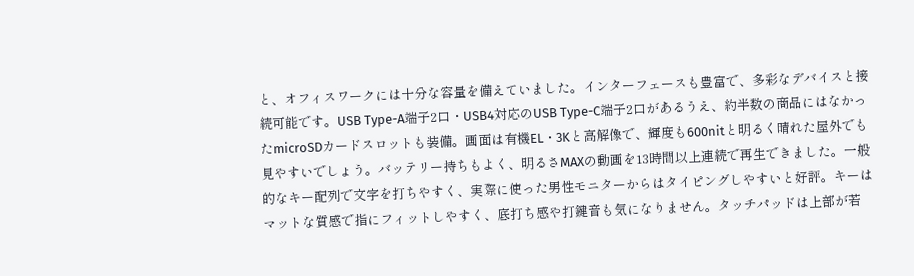と、オフィスワークには十分な容量を備えていました。インターフェースも豊富で、多彩なデバイスと接続可能です。USB Type-A端子2口・USB4対応のUSB Type-C端子2口があるうえ、約半数の商品にはなかったmicroSDカードスロットも装備。画面は有機EL・3Kと高解像で、輝度も600nitと明るく晴れた屋外でも見やすいでしょう。バッテリー持ちもよく、明るさMAXの動画を13時間以上連続で再生できました。一般的なキー配列で文字を打ちやすく、実際に使った男性モニターからはタイピングしやすいと好評。キーはマットな質感で指にフィットしやすく、底打ち感や打鍵音も気になりません。タッチパッドは上部が若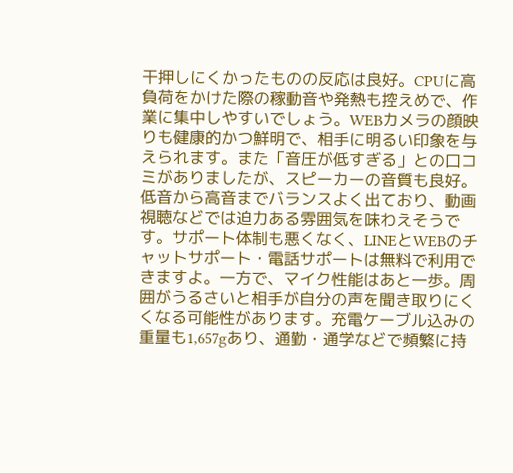干押しにくかったものの反応は良好。CPUに高負荷をかけた際の稼動音や発熱も控えめで、作業に集中しやすいでしょう。WEBカメラの顔映りも健康的かつ鮮明で、相手に明るい印象を与えられます。また「音圧が低すぎる」との口コミがありましたが、スピーカーの音質も良好。低音から高音までバランスよく出ており、動画視聴などでは迫力ある雰囲気を味わえそうです。サポート体制も悪くなく、LINEとWEBのチャットサポート・電話サポートは無料で利用できますよ。一方で、マイク性能はあと一歩。周囲がうるさいと相手が自分の声を聞き取りにくくなる可能性があります。充電ケーブル込みの重量も1,657gあり、通勤・通学などで頻繁に持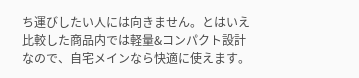ち運びしたい人には向きません。とはいえ比較した商品内では軽量&コンパクト設計なので、自宅メインなら快適に使えます。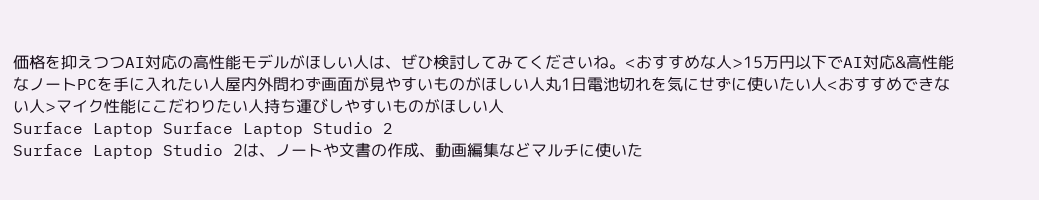価格を抑えつつAI対応の高性能モデルがほしい人は、ぜひ検討してみてくださいね。<おすすめな人>15万円以下でAI対応&高性能なノートPCを手に入れたい人屋内外問わず画面が見やすいものがほしい人丸1日電池切れを気にせずに使いたい人<おすすめできない人>マイク性能にこだわりたい人持ち運びしやすいものがほしい人
Surface Laptop Surface Laptop Studio 2
Surface Laptop Studio 2は、ノートや文書の作成、動画編集などマルチに使いた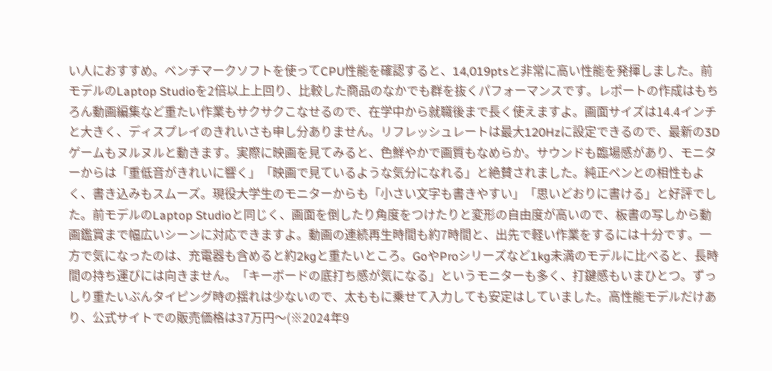い人におすすめ。ベンチマークソフトを使ってCPU性能を確認すると、14,019ptsと非常に高い性能を発揮しました。前モデルのLaptop Studioを2倍以上上回り、比較した商品のなかでも群を抜くパフォーマンスです。レポートの作成はもちろん動画編集など重たい作業もサクサクこなせるので、在学中から就職後まで長く使えますよ。画面サイズは14.4インチと大きく、ディスプレイのきれいさも申し分ありません。リフレッシュレートは最大120Hzに設定できるので、最新の3Dゲームもヌルヌルと動きます。実際に映画を見てみると、色鮮やかで画質もなめらか。サウンドも臨場感があり、モニターからは「重低音がきれいに響く」「映画で見ているような気分になれる」と絶賛されました。純正ペンとの相性もよく、書き込みもスムーズ。現役大学生のモニターからも「小さい文字も書きやすい」「思いどおりに書ける」と好評でした。前モデルのLaptop Studioと同じく、画面を倒したり角度をつけたりと変形の自由度が高いので、板書の写しから動画鑑賞まで幅広いシーンに対応できますよ。動画の連続再生時間も約7時間と、出先で軽い作業をするには十分です。一方で気になったのは、充電器も含めると約2kgと重たいところ。GoやProシリーズなど1kg未満のモデルに比べると、長時間の持ち運びには向きません。「キーボードの底打ち感が気になる」というモニターも多く、打鍵感もいまひとつ。ずっしり重たいぶんタイピング時の揺れは少ないので、太ももに乗せて入力しても安定はしていました。高性能モデルだけあり、公式サイトでの販売価格は37万円〜(※2024年9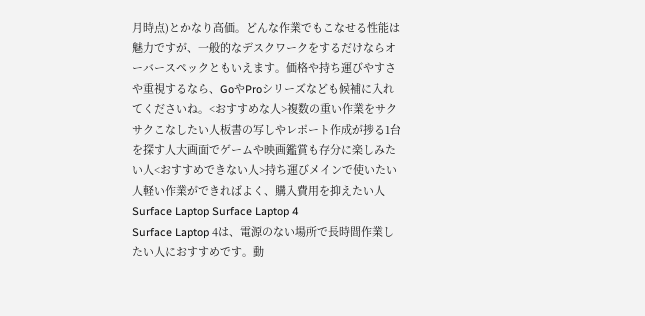月時点)とかなり高価。どんな作業でもこなせる性能は魅力ですが、一般的なデスクワークをするだけならオーバースペックともいえます。価格や持ち運びやすさや重視するなら、GoやProシリーズなども候補に入れてくださいね。<おすすめな人>複数の重い作業をサクサクこなしたい人板書の写しやレポート作成が捗る1台を探す人大画面でゲームや映画鑑賞も存分に楽しみたい人<おすすめできない人>持ち運びメインで使いたい人軽い作業ができればよく、購入費用を抑えたい人
Surface Laptop Surface Laptop 4
Surface Laptop 4は、電源のない場所で長時間作業したい人におすすめです。動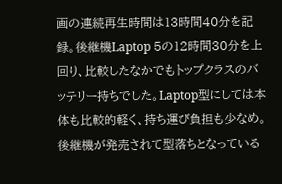画の連続再生時間は13時間40分を記録。後継機Laptop 5の12時間30分を上回り、比較したなかでもトップクラスのバッテリー持ちでした。Laptop型にしては本体も比較的軽く、持ち運び負担も少なめ。後継機が発売されて型落ちとなっている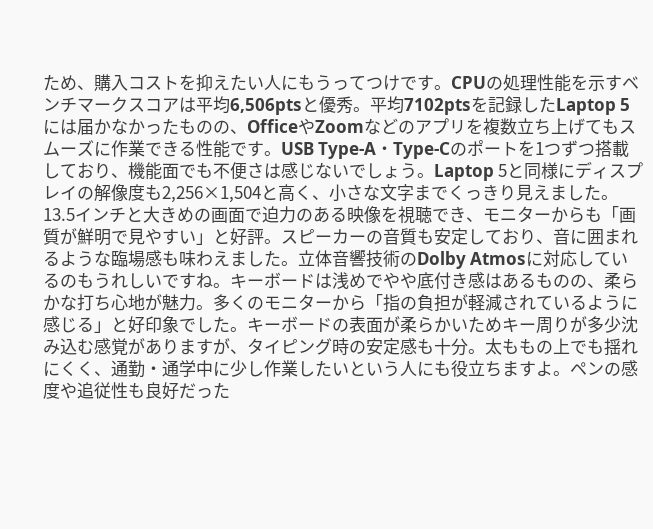ため、購入コストを抑えたい人にもうってつけです。CPUの処理性能を示すベンチマークスコアは平均6,506ptsと優秀。平均7102ptsを記録したLaptop 5には届かなかったものの、OfficeやZoomなどのアプリを複数立ち上げてもスムーズに作業できる性能です。USB Type-A・Type-Cのポートを1つずつ搭載しており、機能面でも不便さは感じないでしょう。Laptop 5と同様にディスプレイの解像度も2,256×1,504と高く、小さな文字までくっきり見えました。13.5インチと大きめの画面で迫力のある映像を視聴でき、モニターからも「画質が鮮明で見やすい」と好評。スピーカーの音質も安定しており、音に囲まれるような臨場感も味わえました。立体音響技術のDolby Atmosに対応しているのもうれしいですね。キーボードは浅めでやや底付き感はあるものの、柔らかな打ち心地が魅力。多くのモニターから「指の負担が軽減されているように感じる」と好印象でした。キーボードの表面が柔らかいためキー周りが多少沈み込む感覚がありますが、タイピング時の安定感も十分。太ももの上でも揺れにくく、通勤・通学中に少し作業したいという人にも役立ちますよ。ペンの感度や追従性も良好だった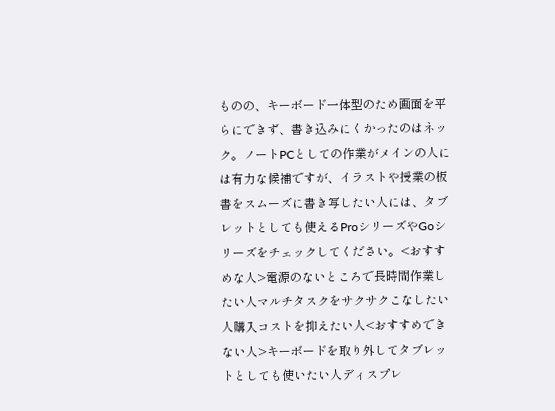ものの、キーボード一体型のため画面を平らにできず、書き込みにくかったのはネック。ノートPCとしての作業がメインの人には有力な候補ですが、イラストや授業の板書をスムーズに書き写したい人には、タブレットとしても使えるProシリーズやGoシリーズをチェックしてください。<おすすめな人>電源のないところで長時間作業したい人マルチタスクをサクサクこなしたい人購入コストを抑えたい人<おすすめできない人>キーボードを取り外してタブレットとしても使いたい人ディスプレ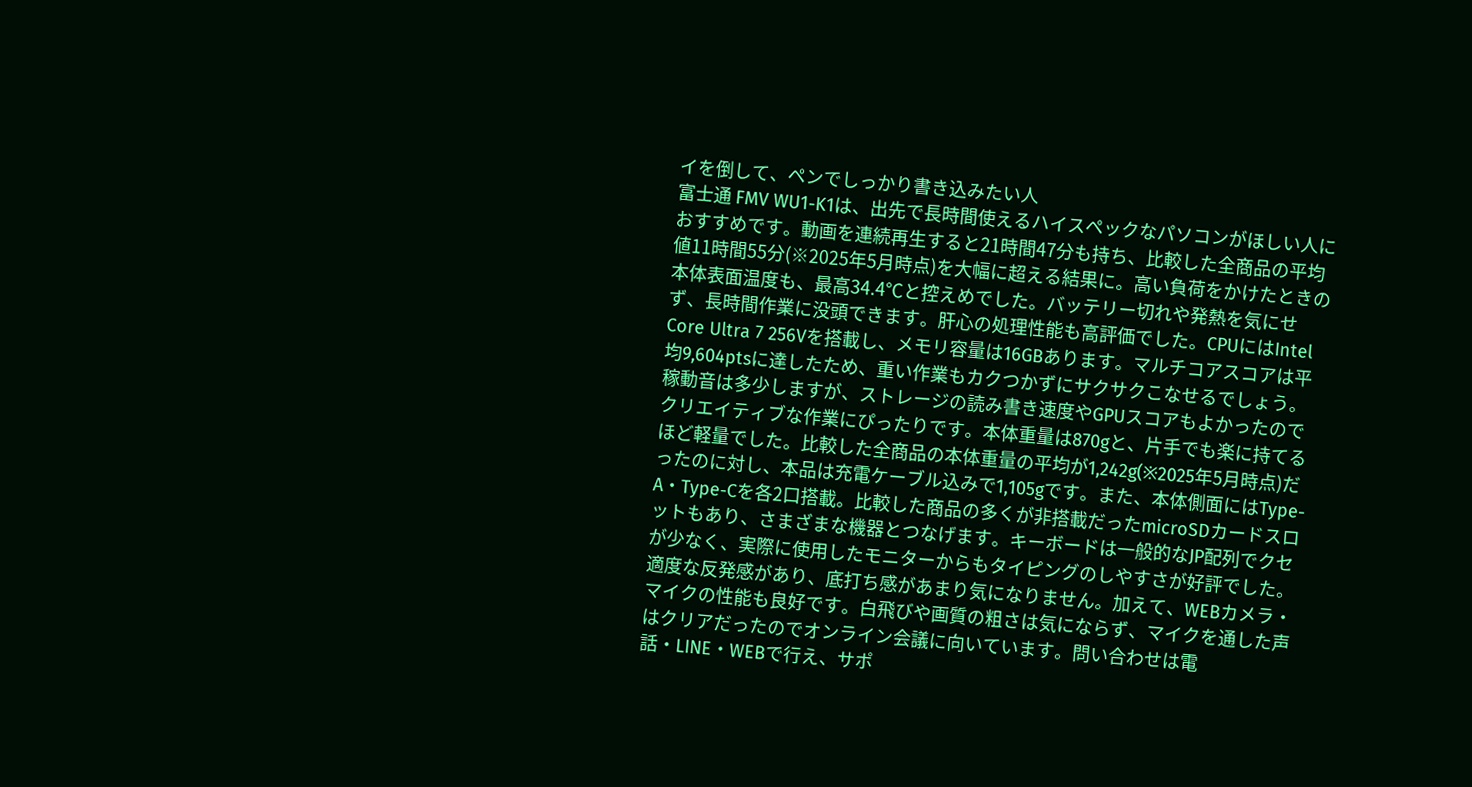イを倒して、ペンでしっかり書き込みたい人
富士通 FMV WU1-K1は、出先で長時間使えるハイスペックなパソコンがほしい人におすすめです。動画を連続再生すると21時間47分も持ち、比較した全商品の平均値11時間55分(※2025年5月時点)を大幅に超える結果に。高い負荷をかけたときの本体表面温度も、最高34.4℃と控えめでした。バッテリー切れや発熱を気にせず、長時間作業に没頭できます。肝心の処理性能も高評価でした。CPUにはIntel Core Ultra 7 256Vを搭載し、メモリ容量は16GBあります。マルチコアスコアは平均9,604ptsに達したため、重い作業もカクつかずにサクサクこなせるでしょう。稼動音は多少しますが、ストレージの読み書き速度やGPUスコアもよかったのでクリエイティブな作業にぴったりです。本体重量は870gと、片手でも楽に持てるほど軽量でした。比較した全商品の本体重量の平均が1,242g(※2025年5月時点)だったのに対し、本品は充電ケーブル込みで1,105gです。また、本体側面にはType-A・Type-Cを各2口搭載。比較した商品の多くが非搭載だったmicroSDカードスロットもあり、さまざまな機器とつなげます。キーボードは一般的なJP配列でクセが少なく、実際に使用したモニターからもタイピングのしやすさが好評でした。適度な反発感があり、底打ち感があまり気になりません。加えて、WEBカメラ・マイクの性能も良好です。白飛びや画質の粗さは気にならず、マイクを通した声はクリアだったのでオンライン会議に向いています。問い合わせは電話・LINE・WEBで行え、サポ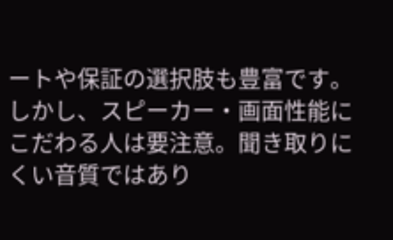ートや保証の選択肢も豊富です。しかし、スピーカー・画面性能にこだわる人は要注意。聞き取りにくい音質ではあり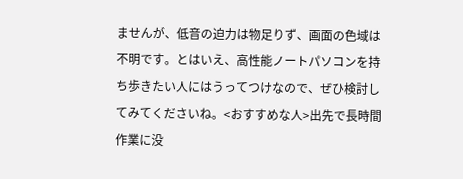ませんが、低音の迫力は物足りず、画面の色域は不明です。とはいえ、高性能ノートパソコンを持ち歩きたい人にはうってつけなので、ぜひ検討してみてくださいね。<おすすめな人>出先で長時間作業に没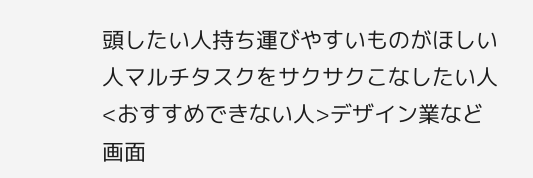頭したい人持ち運びやすいものがほしい人マルチタスクをサクサクこなしたい人<おすすめできない人>デザイン業など画面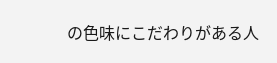の色味にこだわりがある人